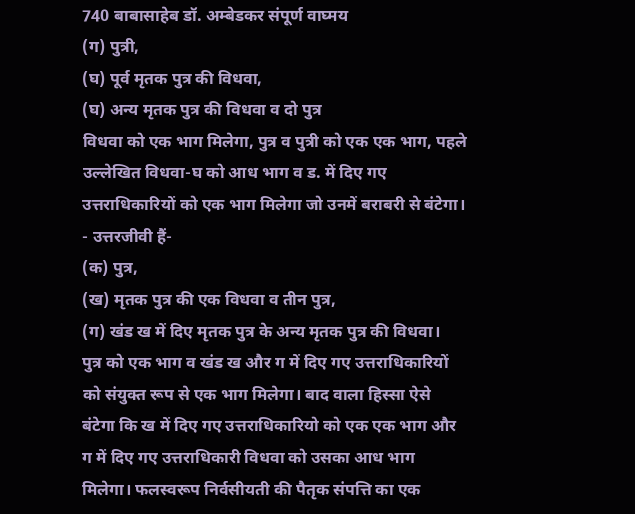740 बाबासाहेब डॉ. अम्बेडकर संपूर्ण वाघ्मय
(ग) पुत्री,
(घ) पूर्व मृतक पुत्र की विधवा,
(घ) अन्य मृतक पुत्र की विधवा व दो पुत्र
विधवा को एक भाग मिलेगा, पुत्र व पुत्री को एक एक भाग, पहले उल्लेखित विधवा-घ को आध भाग व ड. में दिए गए उत्तराधिकारियों को एक भाग मिलेगा जो उनमें बराबरी से बंटेगा।
- उत्तरजीवी हैं-
(क) पुत्र,
(ख) मृतक पुत्र की एक विधवा व तीन पुत्र,
(ग) खंड ख में दिए मृतक पुत्र के अन्य मृतक पुत्र की विधवा।
पुत्र को एक भाग व खंड ख और ग में दिए गए उत्तराधिकारियों को संयुक्त रूप से एक भाग मिलेगा। बाद वाला हिस्सा ऐसे बंटेगा कि ख में दिए गए उत्तराधिकारियो को एक एक भाग और ग में दिए गए उत्तराधिकारी विधवा को उसका आध भाग मिलेगा। फलस्वरूप निर्वसीयती की पैतृक संपत्ति का एक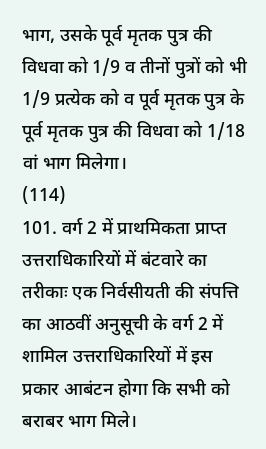भाग, उसके पूर्व मृतक पुत्र की विधवा को 1/9 व तीनों पुत्रों को भी 1/9 प्रत्येक को व पूर्व मृतक पुत्र के पूर्व मृतक पुत्र की विधवा को 1/18 वां भाग मिलेगा।
(114)
101. वर्ग 2 में प्राथमिकता प्राप्त उत्तराधिकारियों में बंटवारे का तरीकाः एक निर्वसीयती की संपत्ति का आठवीं अनुसूची के वर्ग 2 में शामिल उत्तराधिकारियों में इस प्रकार आबंटन होगा कि सभी को बराबर भाग मिले।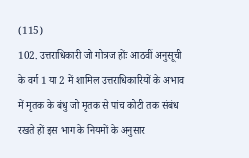(115)
102. उत्तराधिकारी जो गोत्रज होंः आठवीं अनुसूची के वर्ग 1 या 2 में शामिल उत्तराधिकारियों के अभाव में मृतक के बंधु जो मृतक से पांच कोटी तक संबंध रखते हों इस भाग के नियमों के अनुसार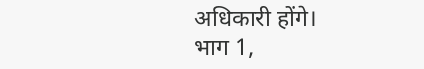अधिकारी होंगे।
भाग 1,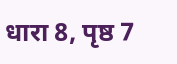धारा 8, पृष्ठ 7